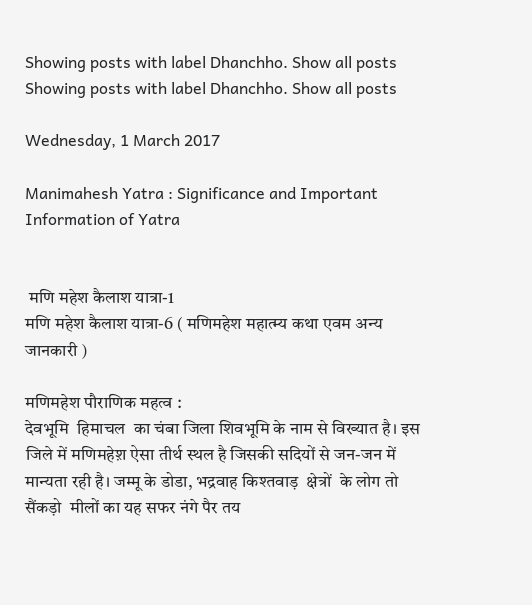Showing posts with label Dhanchho. Show all posts
Showing posts with label Dhanchho. Show all posts

Wednesday, 1 March 2017

Manimahesh Yatra : Significance and Important Information of Yatra


 मणि महेश कैलाश यात्रा-1
मणि महेश कैलाश यात्रा-6 ( मणिमहेश महात्म्य कथा एवम अन्य जानकारी )

मणिमहेश पौराणिक महत्व :
देवभूमि  हिमाचल  का चंबा जिला शिवभूमि के नाम से विख्यात है। इस जिले में मणिमहेश़ ऐसा तीर्थ स्थल है जिसकी सदियों से जन-जन में मान्यता रही है। जम्मू के डोडा, भद्रवाह किश्तवाड़  क्षेत्रों  के लोग तो सैंकड़ो  मीलों का यह सफर नंगे पैर तय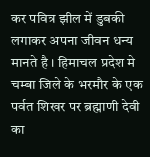कर पवित्र झील में डुबकी लगाकर अपना जीवन धन्य मानते है । हिमाचल प्रदेश मे चम्बा जिले के भरमौर के एक पर्वत शिखर पर ब्रह्माणी देवी का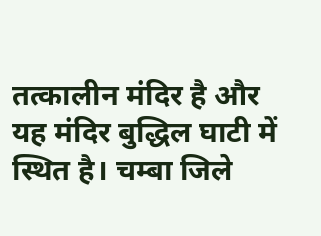तत्कालीन मंदिर है और यह मंदिर बुद्धिल घाटी में स्थित है। चम्बा जिले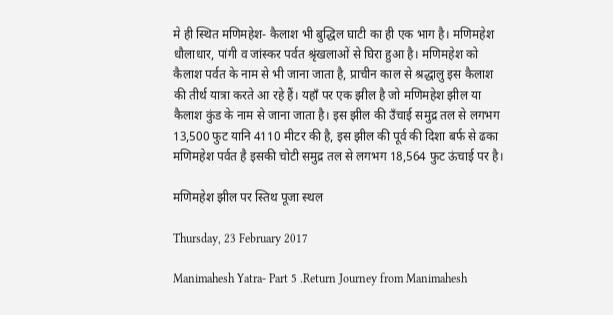मे ही स्थित मणिमहेश- कैलाश भी बुद्धिल घाटी का ही एक भाग है। मणिमहेश धौलाधार, पांगी व जांस्कर पर्वत श्रृंखलाओं से घिरा हुआ है। मणिमहेश को कैलाश पर्वत के नाम से भी जाना जाता है, प्राचीन काल से श्रद्धालु इस कैलाश की तीर्थ यात्रा करते आ रहे हैं। यहाँ पर एक झील है जो मणिमहेश झील या कैलाश कुंड के नाम से जाना जाता है। इस झील की उँचाई समुद्र तल से लगभग 13,500 फुट यानि 4110 मीटर की है, इस झील की पूर्व की दिशा बर्फ से ढका मणिमहेश पर्वत है इसकी चोटी समुद्र तल से लगभग 18,564 फुट ऊंचाई पर है।

मणिमहेश झील पर स्तिथ पूजा स्थल

Thursday, 23 February 2017

Manimahesh Yatra- Part 5 .Return Journey from Manimahesh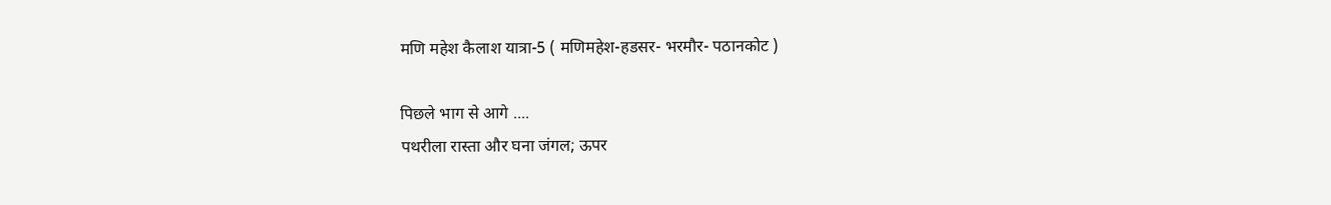मणि महेश कैलाश यात्रा-5 ( मणिमहेश-हडसर- भरमौर- पठानकोट )

पिछले भाग से आगे ....
पथरीला रास्ता और घना जंगल; ऊपर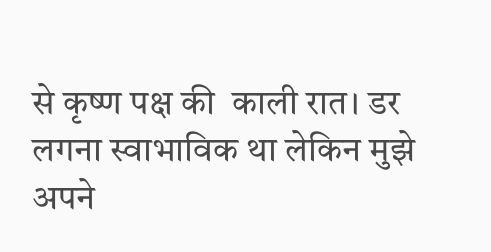से कृष्ण पक्ष की  काली रात। डर लगना स्वाभाविक था लेकिन मुझे अपने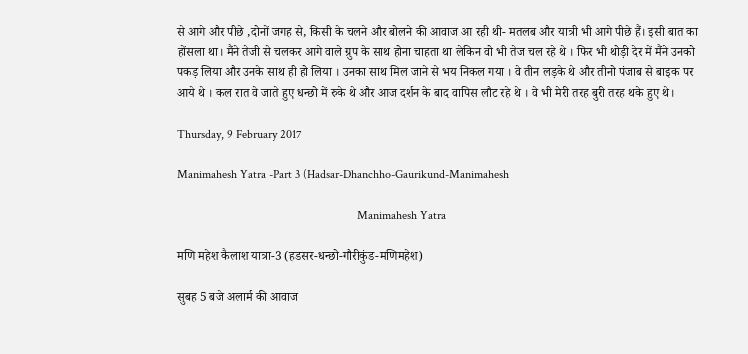से आगे और पीछे ,दोनों जगह से, किसी के चलने और बोलने की आवाज आ रही थी- मतलब और यात्री भी आगे पीछे हैं। इसी बात का होंसला था। मैंने तेजी से चलकर आगे वाले ग्रुप के साथ होना चाहता था लेकिन वो भी तेज चल रहे थे । फिर भी थोड़ी देर में मैंने उनको पकड़ लिया और उनके साथ ही हो लिया । उनका साथ मिल जाने से भय निकल गया । वे तीन लड़के थे और तीनो पंजाब से बाइक पर आये थे । कल रात वे जाते हुए धन्छो में रुके थे और आज दर्शन के बाद वापिस लौट रहे थे । वे भी मेरी तरह बुरी तरह थके हुए थे।

Thursday, 9 February 2017

Manimahesh Yatra -Part 3 (Hadsar-Dhanchho-Gaurikund-Manimahesh

                                                            Manimahesh Yatra

मणि महेश कैलाश यात्रा-3 (हडसर-धन्छो-गौरीकुंड-मणिमहेश)

सुबह 5 बजे अलार्म की आवाज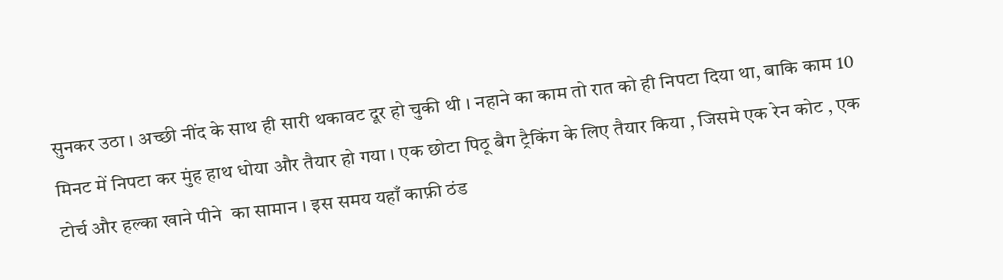सुनकर उठा । अच्छी नींद के साथ ही सारी थकावट दूर हो चुकी थी । नहाने का काम तो रात को ही निपटा दिया था, बाकि काम 10 मिनट में निपटा कर मुंह हाथ धोया और तैयार हो गया । एक छोटा पिठू बैग ट्रैकिंग के लिए तैयार किया , जिसमे एक रेन कोट , एक टोर्च और हल्का खाने पीने  का सामान । इस समय यहाँ काफ़ी ठंड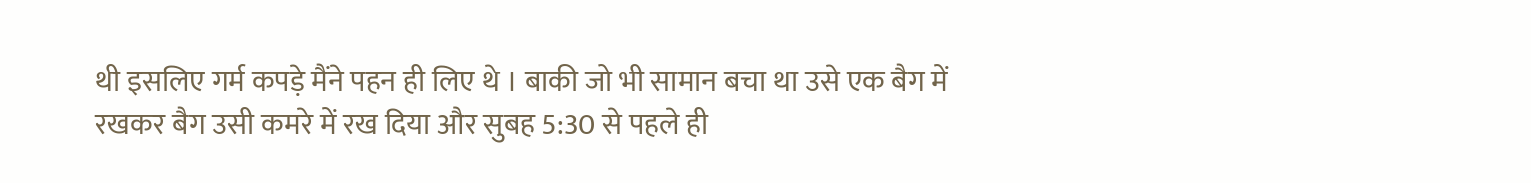थी इसलिए गर्म कपड़े मैंने पहन ही लिए थे । बाकी जो भी सामान बचा था उसे एक बैग में रखकर बैग उसी कमरे में रख दिया और सुबह 5:30 से पहले ही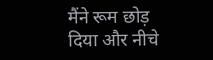मैंने रूम छोड़ दिया और नीचे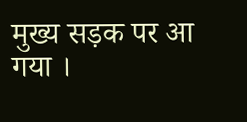मुख्य सड़क पर आ गया ।